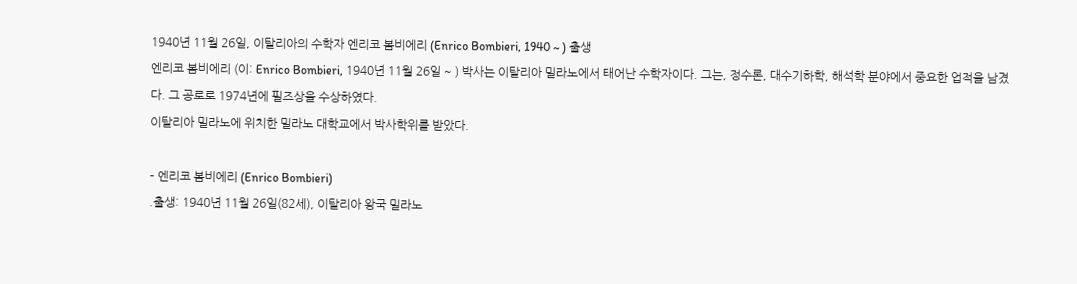1940년 11월 26일, 이탈리아의 수학자 엔리코 봄비에리 (Enrico Bombieri, 1940 ~ ) 출생
엔리코 봄비에리 (이: Enrico Bombieri, 1940년 11월 26일 ~ ) 박사는 이탈리아 밀라노에서 태어난 수학자이다. 그는, 정수론, 대수기하학, 해석학 분야에서 중요한 업적을 남겼다. 그 공로로 1974년에 필즈상을 수상하였다.
이탈리아 밀라노에 위치한 밀라노 대학교에서 박사학위를 받았다.

– 엔리코 봄비에리 (Enrico Bombieri)
.출생: 1940년 11월 26일(82세), 이탈리아 왕국 밀라노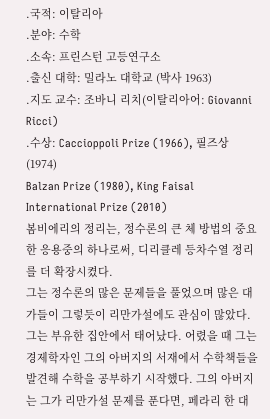.국적: 이탈리아
.분야: 수학
.소속: 프린스턴 고등연구소
.출신 대학: 밀라노 대학교 (박사 1963)
.지도 교수: 조바니 리치(이탈리아어: Giovanni Ricci)
.수상: Caccioppoli Prize (1966), 필즈상 (1974)
Balzan Prize (1980), King Faisal International Prize (2010)
봄비에리의 정리는, 정수론의 큰 체 방법의 중요한 응용중의 하나로써, 디리클레 등차수열 정리를 더 확장시켰다.
그는 정수론의 많은 문제들을 풀었으며 많은 대가들이 그렇듯이 리만가설에도 관심이 많았다.
그는 부유한 집안에서 태어났다. 어렸을 때 그는 경제학자인 그의 아버지의 서재에서 수학책들을 발견해 수학을 공부하기 시작했다. 그의 아버지는 그가 리만가설 문제를 푼다면, 페라리 한 대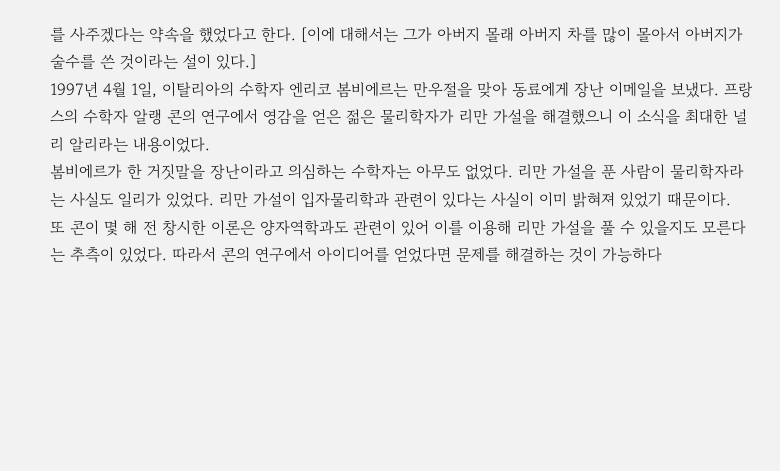를 사주겠다는 약속을 했었다고 한다. [이에 대해서는 그가 아버지 몰래 아버지 차를 많이 몰아서 아버지가 술수를 쓴 것이라는 설이 있다.]
1997년 4월 1일, 이탈리아의 수학자 엔리코 봄비에르는 만우절을 맞아 동료에게 장난 이메일을 보냈다. 프랑스의 수학자 알랭 콘의 연구에서 영감을 얻은 젊은 물리학자가 리만 가설을 해결했으니 이 소식을 최대한 널리 알리라는 내용이었다.
봄비에르가 한 거짓말을 장난이라고 의심하는 수학자는 아무도 없었다. 리만 가설을 푼 사람이 물리학자라는 사실도 일리가 있었다. 리만 가설이 입자물리학과 관련이 있다는 사실이 이미 밝혀져 있었기 때문이다.
또 콘이 몇 해 전 창시한 이론은 양자역학과도 관련이 있어 이를 이용해 리만 가설을 풀 수 있을지도 모른다는 추측이 있었다. 따라서 콘의 연구에서 아이디어를 얻었다면 문제를 해결하는 것이 가능하다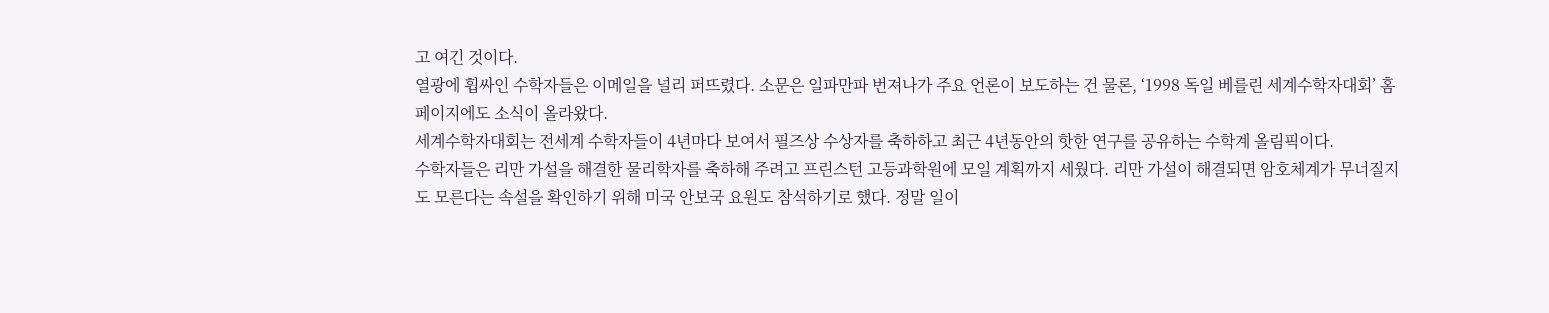고 여긴 것이다.
열광에 휩싸인 수학자들은 이메일을 널리 퍼뜨렸다. 소문은 일파만파 번져나가 주요 언론이 보도하는 건 물론, ‘1998 독일 베를린 세계수학자대회’ 홈페이지에도 소식이 올라왔다.
세계수학자대회는 전세계 수학자들이 4년마다 보여서 필즈상 수상자를 축하하고 최근 4년동안의 핫한 연구를 공유하는 수학계 올림픽이다.
수학자들은 리만 가설을 해결한 물리학자를 축하해 주려고 프린스턴 고등과학원에 모일 계획까지 세웠다. 리만 가설이 해결되면 암호체계가 무너질지도 모른다는 속설을 확인하기 위해 미국 안보국 요원도 참석하기로 했다. 정말 일이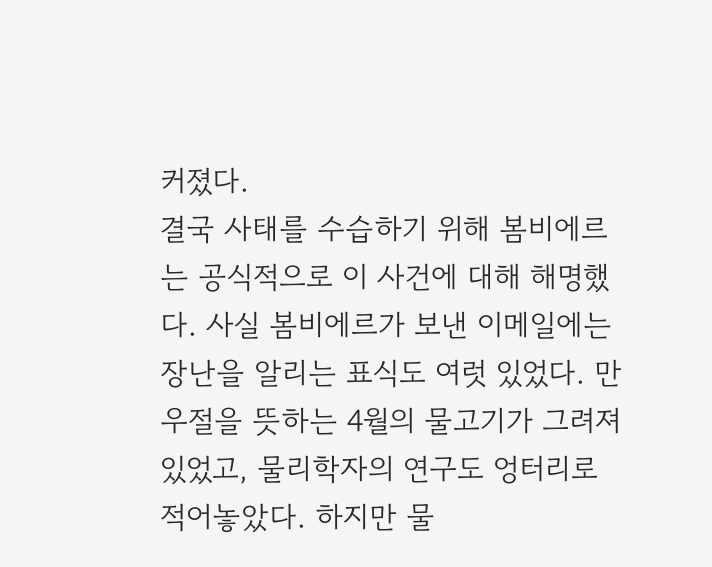커졌다.
결국 사태를 수습하기 위해 봄비에르는 공식적으로 이 사건에 대해 해명했다. 사실 봄비에르가 보낸 이메일에는 장난을 알리는 표식도 여럿 있었다. 만우절을 뜻하는 4월의 물고기가 그려져 있었고, 물리학자의 연구도 엉터리로 적어놓았다. 하지만 물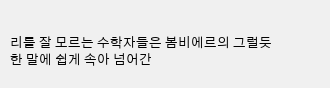리를 잘 모르는 수학자들은 봄비에르의 그럴듯한 말에 쉽게 속아 넘어간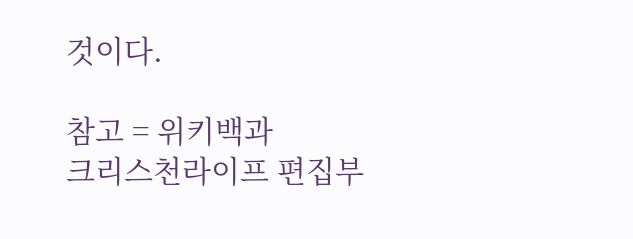것이다.

참고 = 위키백과
크리스천라이프 편집부